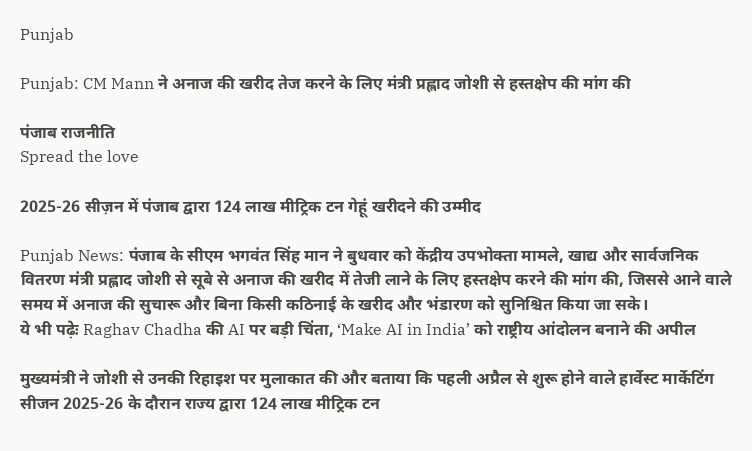Punjab

Punjab: CM Mann ने अनाज की खरीद तेज करने के लिए मंत्री प्रह्लाद जोशी से हस्तक्षेप की मांग की

पंजाब राजनीति
Spread the love

2025-26 सीज़न में पंजाब द्वारा 124 लाख मीट्रिक टन गेहूं खरीदने की उम्मीद

Punjab News: पंजाब के सीएम भगवंत सिंह मान ने बुधवार को केंद्रीय उपभोक्ता मामले, खाद्य और सार्वजनिक वितरण मंत्री प्रह्लाद जोशी से सूबे से अनाज की खरीद में तेजी लाने के लिए हस्तक्षेप करने की मांग की, जिससे आने वाले समय में अनाज की सुचारू और बिना किसी कठिनाई के खरीद और भंडारण को सुनिश्चित किया जा सके।
ये भी पढ़ेः Raghav Chadha की AI पर बड़ी चिंता, ‘Make AI in India’ को राष्ट्रीय आंदोलन बनाने की अपील

मुख्यमंत्री ने जोशी से उनकी रिहाइश पर मुलाकात की और बताया कि पहली अप्रैल से शुरू होने वाले हार्वेस्ट मार्केटिंग सीजन 2025-26 के दौरान राज्य द्वारा 124 लाख मीट्रिक टन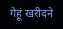गेहूं खरीदने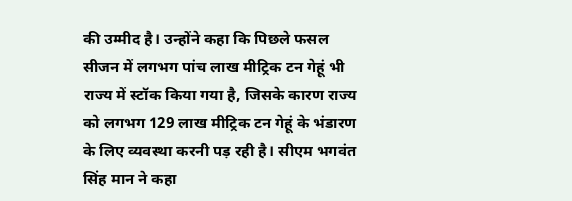की उम्मीद है। उन्होंने कहा कि पिछले फसल सीजन में लगभग पांच लाख मीट्रिक टन गेहूं भी राज्य में स्टॉक किया गया है, जिसके कारण राज्य को लगभग 129 लाख मीट्रिक टन गेहूं के भंडारण के लिए व्यवस्था करनी पड़ रही है। सीएम भगवंत सिंह मान ने कहा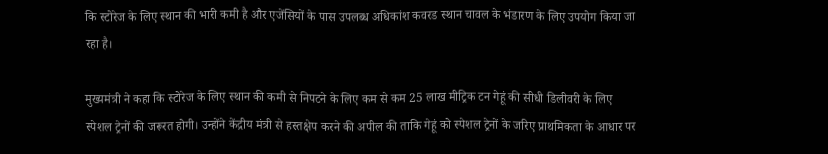कि स्टोरेज के लिए स्थान की भारी कमी है और एजेंसियों के पास उपलब्ध अधिकांश कवरड स्थान चावल के भंडारण के लिए उपयोग किया जा रहा है।

मुख्यमंत्री ने कहा कि स्टोरेज के लिए स्थान की कमी से निपटने के लिए कम से कम 25 लाख मीट्रिक टन गेहूं की सीधी डिलीवरी के लिए स्पेशल ट्रेनों की जरूरत होगी। उन्होंने केंद्रीय मंत्री से हस्तक्षेप करने की अपील की ताकि गेहूं को स्पेशल ट्रेनों के जरिए प्राथमिकता के आधार पर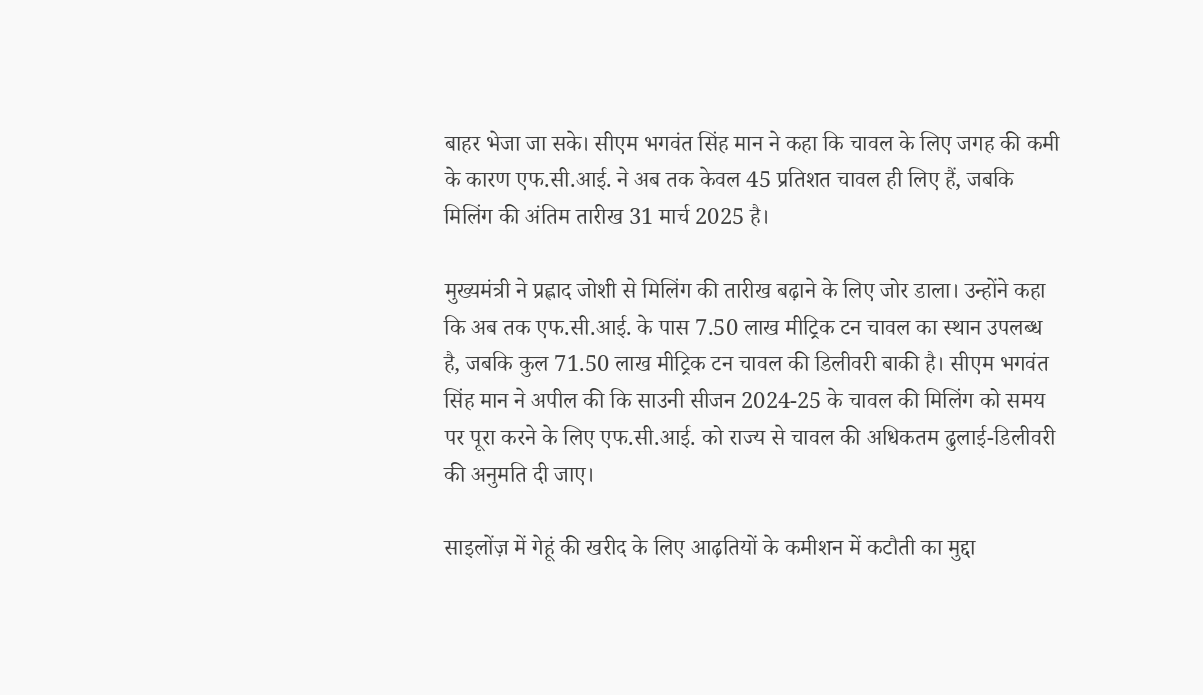बाहर भेजा जा सके। सीएम भगवंत सिंह मान ने कहा कि चावल के लिए जगह की कमी के कारण एफ.सी.आई. ने अब तक केवल 45 प्रतिशत चावल ही लिए हैं, जबकि मिलिंग की अंतिम तारीख 31 मार्च 2025 है।

मुख्यमंत्री ने प्रह्लाद जोशी से मिलिंग की तारीख बढ़ाने के लिए जोर डाला। उन्होंने कहा कि अब तक एफ.सी.आई. के पास 7.50 लाख मीट्रिक टन चावल का स्थान उपलब्ध है, जबकि कुल 71.50 लाख मीट्रिक टन चावल की डिलीवरी बाकी है। सीएम भगवंत सिंह मान ने अपील की कि साउनी सीजन 2024-25 के चावल की मिलिंग को समय पर पूरा करने के लिए एफ.सी.आई. को राज्य से चावल की अधिकतम ढुलाई-डिलीवरी की अनुमति दी जाए।

साइलोंज़ में गेहूं की खरीद के लिए आढ़तियों के कमीशन में कटौती का मुद्दा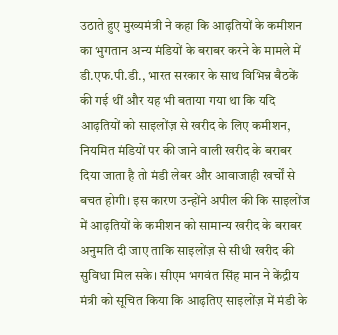उठाते हुए मुख्यमंत्री ने कहा कि आढ़तियों के कमीशन का भुगतान अन्य मंडियों के बराबर करने के मामले में डी.एफ.पी.डी., भारत सरकार के साथ विभिन्न बैठकें की गई थीं और यह भी बताया गया था कि यदि आढ़तियों को साइलोंज़ से खरीद के लिए कमीशन, नियमित मंडियों पर की जाने वाली खरीद के बराबर दिया जाता है तो मंडी लेबर और आवाजाही खर्चों से बचत होगी। इस कारण उन्होंने अपील की कि साइलोंज में आढ़तियों के कमीशन को सामान्य खरीद के बराबर अनुमति दी जाए ताकि साइलोंज़ से सीधी खरीद की सुविधा मिल सके। सीएम भगवंत सिंह मान ने केंद्रीय मंत्री को सूचित किया कि आढ़तिए साइलोंज़ में मंडी के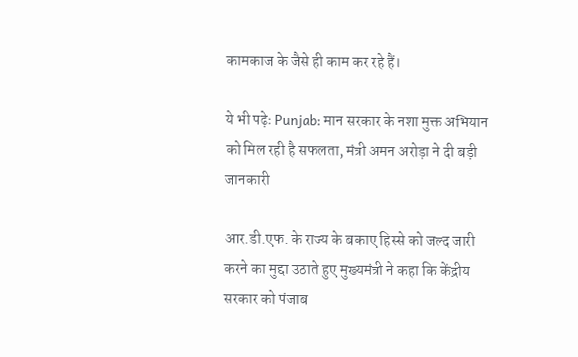कामकाज के जैसे ही काम कर रहे हैं।

ये भी पढ़ेः Punjab: मान सरकार के नशा मुक्त अभियान को मिल रही है सफलता, मंत्री अमन अरोड़ा ने दी बड़ी जानकारी

आर.डी.एफ. के राज्य के बकाए हिस्से को जल्द जारी करने का मुद्दा उठाते हुए मुख्यमंत्री ने कहा कि केंद्रीय सरकार को पंजाब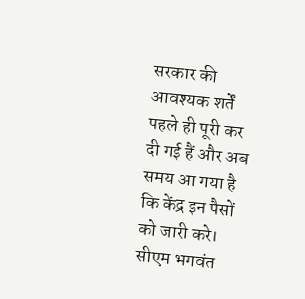सरकार की आवश्यक शर्तें पहले ही पूरी कर दी गई हैं और अब समय आ गया है कि केंद्र इन पैसों को जारी करे। सीएम भगवंत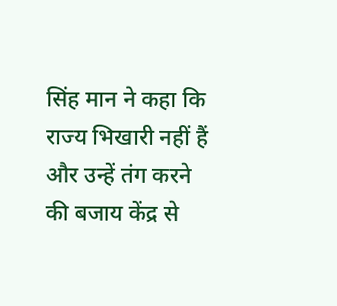सिंह मान ने कहा कि राज्य भिखारी नहीं हैं और उन्हें तंग करने की बजाय केंद्र से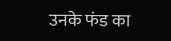उनके फंड का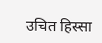उचित हिस्सा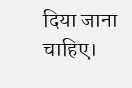दिया जाना चाहिए।